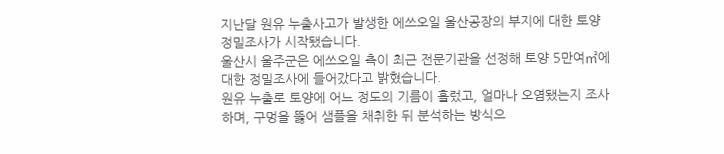지난달 원유 누출사고가 발생한 에쓰오일 울산공장의 부지에 대한 토양 정밀조사가 시작됐습니다.
울산시 울주군은 에쓰오일 측이 최근 전문기관을 선정해 토양 5만여㎡에 대한 정밀조사에 들어갔다고 밝혔습니다.
원유 누출로 토양에 어느 정도의 기름이 흘렀고, 얼마나 오염됐는지 조사하며, 구멍을 뚫어 샘플을 채취한 뒤 분석하는 방식으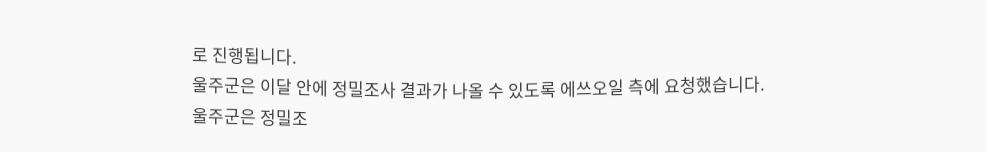로 진행됩니다.
울주군은 이달 안에 정밀조사 결과가 나올 수 있도록 에쓰오일 측에 요청했습니다.
울주군은 정밀조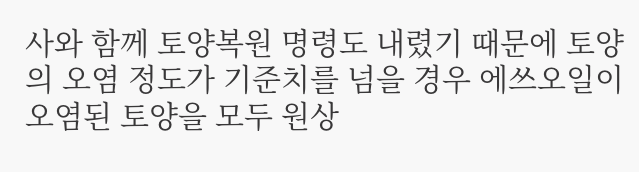사와 함께 토양복원 명령도 내렸기 때문에 토양의 오염 정도가 기준치를 넘을 경우 에쓰오일이 오염된 토양을 모두 원상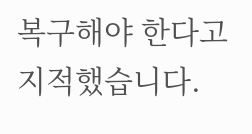복구해야 한다고 지적했습니다.